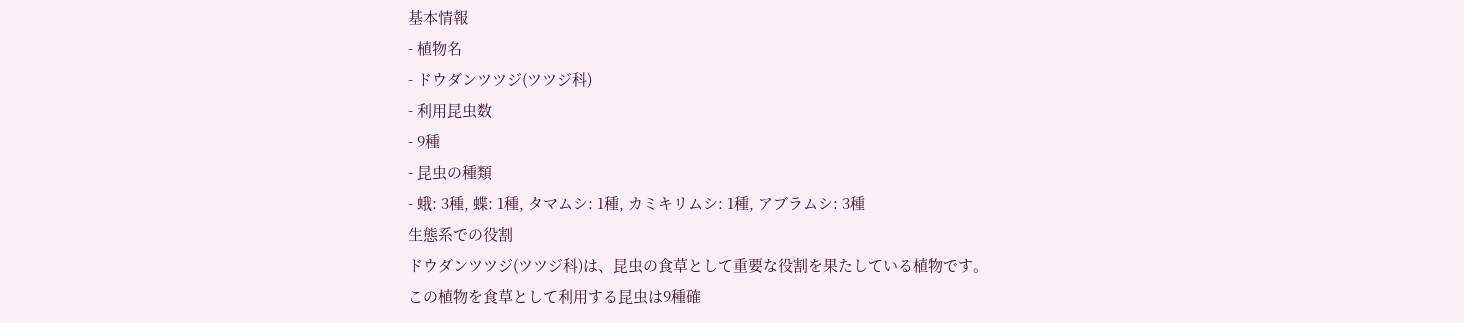基本情報
- 植物名
- ドウダンツツジ(ツツジ科)
- 利用昆虫数
- 9種
- 昆虫の種類
- 蛾: 3種, 蝶: 1種, タマムシ: 1種, カミキリムシ: 1種, アブラムシ: 3種
生態系での役割
ドウダンツツジ(ツツジ科)は、昆虫の食草として重要な役割を果たしている植物です。
この植物を食草として利用する昆虫は9種確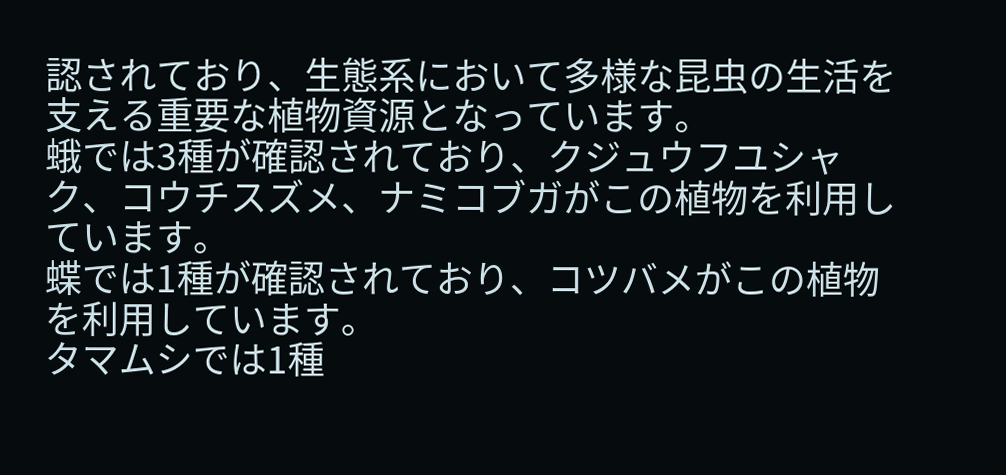認されており、生態系において多様な昆虫の生活を支える重要な植物資源となっています。
蛾では3種が確認されており、クジュウフユシャク、コウチスズメ、ナミコブガがこの植物を利用しています。
蝶では1種が確認されており、コツバメがこの植物を利用しています。
タマムシでは1種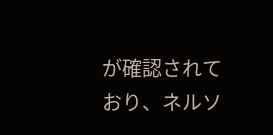が確認されており、ネルソ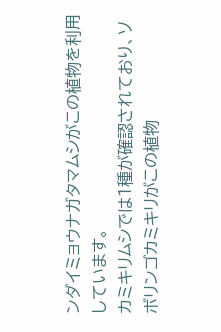ンダイミョウナガタマムシがこの植物を利用しています。
カミキリムシでは1種が確認されており、ソボリンゴカミキリがこの植物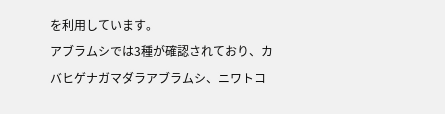を利用しています。
アブラムシでは3種が確認されており、カバヒゲナガマダラアブラムシ、ニワトコ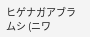ヒゲナガアブラムシ (ニワ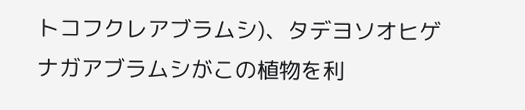トコフクレアブラムシ)、タデヨソオヒゲナガアブラムシがこの植物を利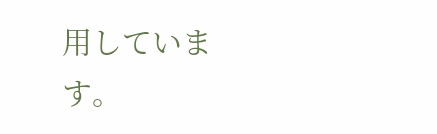用しています。